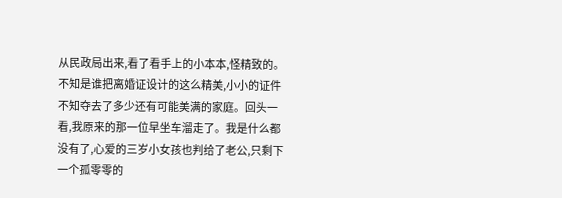从民政局出来,看了看手上的小本本,怪精致的。不知是谁把离婚证设计的这么精美,小小的证件不知夺去了多少还有可能美满的家庭。回头一看,我原来的那一位早坐车溜走了。我是什么都没有了,心爱的三岁小女孩也判给了老公,只剩下一个孤零零的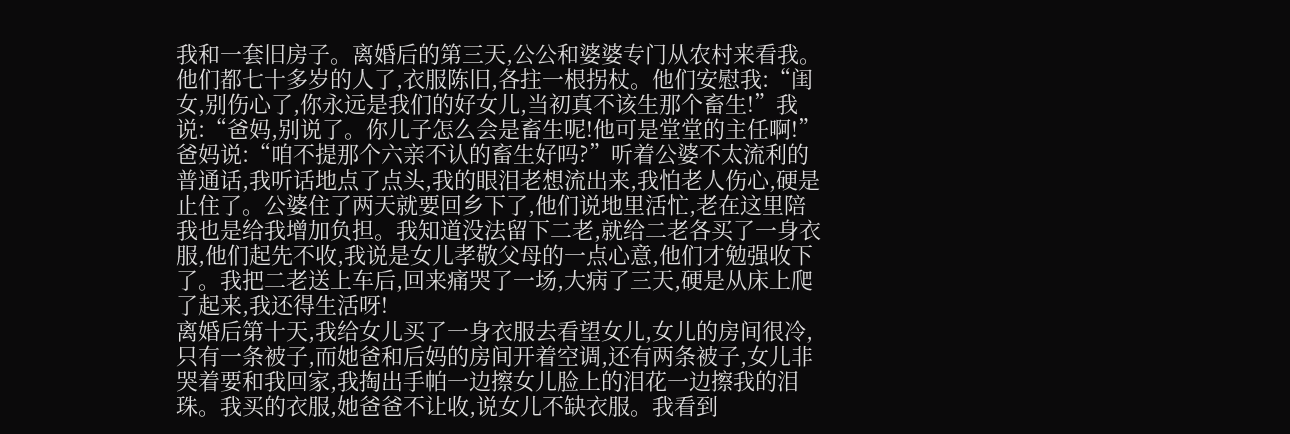我和一套旧房子。离婚后的第三天,公公和婆婆专门从农村来看我。他们都七十多岁的人了,衣服陈旧,各拄一根拐杖。他们安慰我:“闺女,别伤心了,你永远是我们的好女儿,当初真不该生那个畜生!”我说:“爸妈,别说了。你儿子怎么会是畜生呢!他可是堂堂的主任啊!”爸妈说:“咱不提那个六亲不认的畜生好吗?”听着公婆不太流利的普通话,我听话地点了点头,我的眼泪老想流出来,我怕老人伤心,硬是止住了。公婆住了两天就要回乡下了,他们说地里活忙,老在这里陪我也是给我增加负担。我知道没法留下二老,就给二老各买了一身衣服,他们起先不收,我说是女儿孝敬父母的一点心意,他们才勉强收下了。我把二老送上车后,回来痛哭了一场,大病了三天,硬是从床上爬了起来,我还得生活呀!
离婚后第十天,我给女儿买了一身衣服去看望女儿,女儿的房间很冷,只有一条被子,而她爸和后妈的房间开着空调,还有两条被子,女儿非哭着要和我回家,我掏出手帕一边擦女儿脸上的泪花一边擦我的泪珠。我买的衣服,她爸爸不让收,说女儿不缺衣服。我看到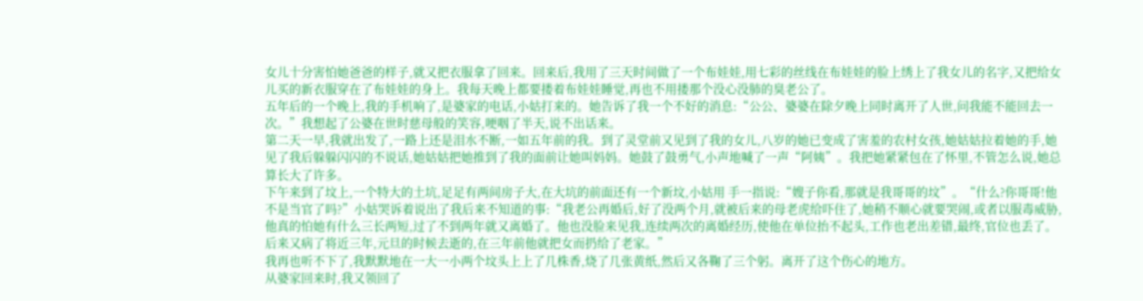女儿十分害怕她爸爸的样子,就又把衣服拿了回来。回来后,我用了三天时间做了一个布娃娃,用七彩的丝线在布娃娃的脸上绣上了我女儿的名字,又把给女儿买的新衣服穿在了布娃娃的身上。我每天晚上都要搂着布娃娃睡觉,再也不用搂那个没心没肺的臭老公了。
五年后的一个晚上,我的手机响了,是婆家的电话,小姑打来的。她告诉了我一个不好的消息:“公公、婆婆在除夕晚上同时离开了人世,问我能不能回去一次。”我想起了公婆在世时慈母般的笑容,哽咽了半天,说不出话来。
第二天一早,我就出发了,一路上还是泪水不断,一如五年前的我。到了灵堂前又见到了我的女儿,八岁的她已变成了害羞的农村女孩,她姑姑拉着她的手,她见了我后躲躲闪闪的不说话,她姑姑把她推到了我的面前让她叫妈妈。她鼓了鼓勇气,小声地喊了一声“阿姨”。我把她紧紧包在了怀里,不管怎么说,她总算长大了许多。
下午来到了坟上,一个特大的土坑,足足有两间房子大,在大坑的前面还有一个新坟,小姑用 手一指说:“嫂子你看,那就是我哥哥的坟”。“什么?你哥哥!他不是当官了吗?”小姑哭诉着说出了我后来不知道的事:“我老公再婚后,好了没两个月,就被后来的母老虎给吓住了,她稍不顺心就要哭闹,或者以服毒威胁,他真的怕她有什么三长两短,过了不到两年就又离婚了。他也没脸来见我,连续两次的离婚经历,使他在单位抬不起头,工作也老出差错,最终,官位也丢了。后来又病了将近三年,元旦的时候去逝的,在三年前他就把女而扔给了老家。”
我再也听不下了,我默默地在一大一小两个坟头上上了几株香,烧了几张黄纸,然后又各鞠了三个躬。离开了这个伤心的地方。
从婆家回来时,我又领回了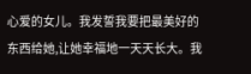心爱的女儿。我发誓我要把最美好的东西给她,让她幸福地一天天长大。我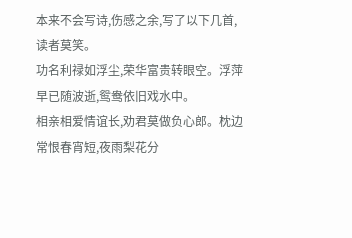本来不会写诗,伤感之余,写了以下几首,读者莫笑。
功名利禄如浮尘,荣华富贵转眼空。浮萍早已随波逝,鸳鸯依旧戏水中。
相亲相爱情谊长,劝君莫做负心郎。枕边常恨春宵短,夜雨梨花分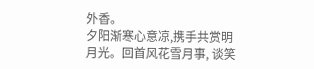外香。
夕阳渐寒心意凉,携手共赏明月光。回首风花雪月事, 谈笑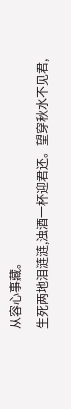从容心事藏。
生死两地泪涟涟,浊酒一杯迎君还。望穿秋水不见君,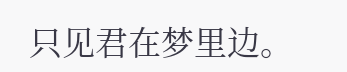只见君在梦里边。